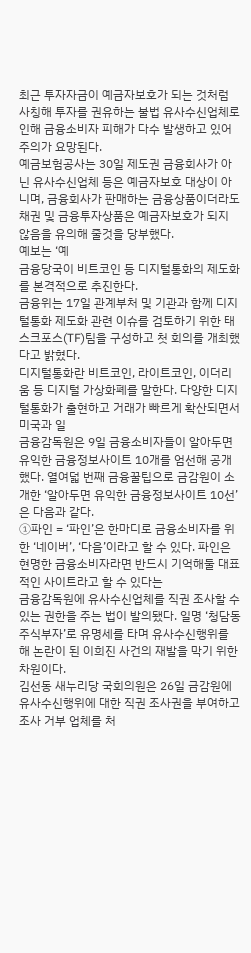최근 투자자금이 예금자보호가 되는 것처럼 사칭해 투자를 권유하는 불법 유사수신업체로 인해 금융소비자 피해가 다수 발생하고 있어 주의가 요망된다.
예금보험공사는 30일 제도권 금융회사가 아닌 유사수신업체 등은 예금자보호 대상이 아니며, 금융회사가 판매하는 금융상품이더라도 채권 및 금융투자상품은 예금자보호가 되지 않음을 유의해 줄것을 당부했다.
예보는 ‘예
금융당국이 비트코인 등 디지털통화의 제도화를 본격적으로 추진한다.
금융위는 17일 관계부처 및 기관과 함께 디지털통화 제도화 관련 이슈를 검토하기 위한 태스크포스(TF)팀을 구성하고 첫 회의를 개최했다고 밝혔다.
디지털통화란 비트코인, 라이트코인, 이더리움 등 디지털 가상화폐를 말한다. 다양한 디지털통화가 출현하고 거래가 빠르게 확산되면서 미국과 일
금융감독원은 9일 금융소비자들이 알아두면 유익한 금융정보사이트 10개를 엄선해 공개했다. 열여덟 번째 금융꿀팁으로 금감원이 소개한 ‘알아두면 유익한 금융정보사이트 10선’은 다음과 같다.
①파인 = ‘파인’은 한마디로 금융소비자를 위한 ‘네이버’, ‘다음’이라고 할 수 있다. 파인은 현명한 금융소비자라면 반드시 기억해둘 대표적인 사이트라고 할 수 있다는
금융감독원에 유사수신업체를 직권 조사할 수 있는 권한을 주는 법이 발의됐다. 일명 ‘청담동 주식부자’로 유명세를 타며 유사수신행위를 해 논란이 된 이희진 사건의 재발을 막기 위한 차원이다.
김선동 새누리당 국회의원은 26일 금감원에 유사수신행위에 대한 직권 조사권을 부여하고 조사 거부 업체를 처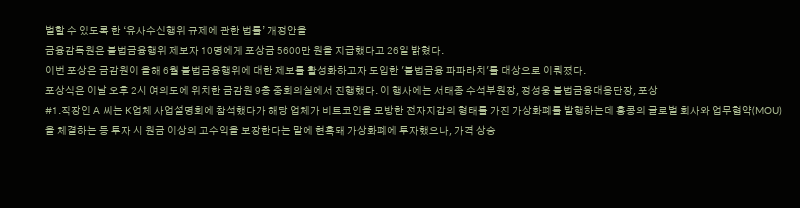벌할 수 있도록 한 ‘유사수신행위 규제에 관한 법률’ 개정안을
금융감독원은 불법금융행위 제보자 10명에게 포상금 5600만 원을 지급했다고 26일 밝혔다.
이번 포상은 금감원이 올해 6월 불법금융행위에 대한 제보를 활성화하고자 도입한 '불법금융 파파라치'를 대상으로 이뤄졌다.
포상식은 이날 오후 2시 여의도에 위치한 금감원 9층 중회의실에서 진행했다. 이 행사에는 서태종 수석부원장, 정성웅 불법금융대응단장, 포상
#1.직장인 A 씨는 K업체 사업설명회에 참석했다가 해당 업체가 비트코인을 모방한 전자지갑의 형태를 가진 가상화폐를 발행하는데 홍콩의 글로벌 회사와 업무협약(MOU)을 체결하는 등 투자 시 원금 이상의 고수익을 보장한다는 말에 현혹돼 가상화폐에 투자했으나, 가격 상승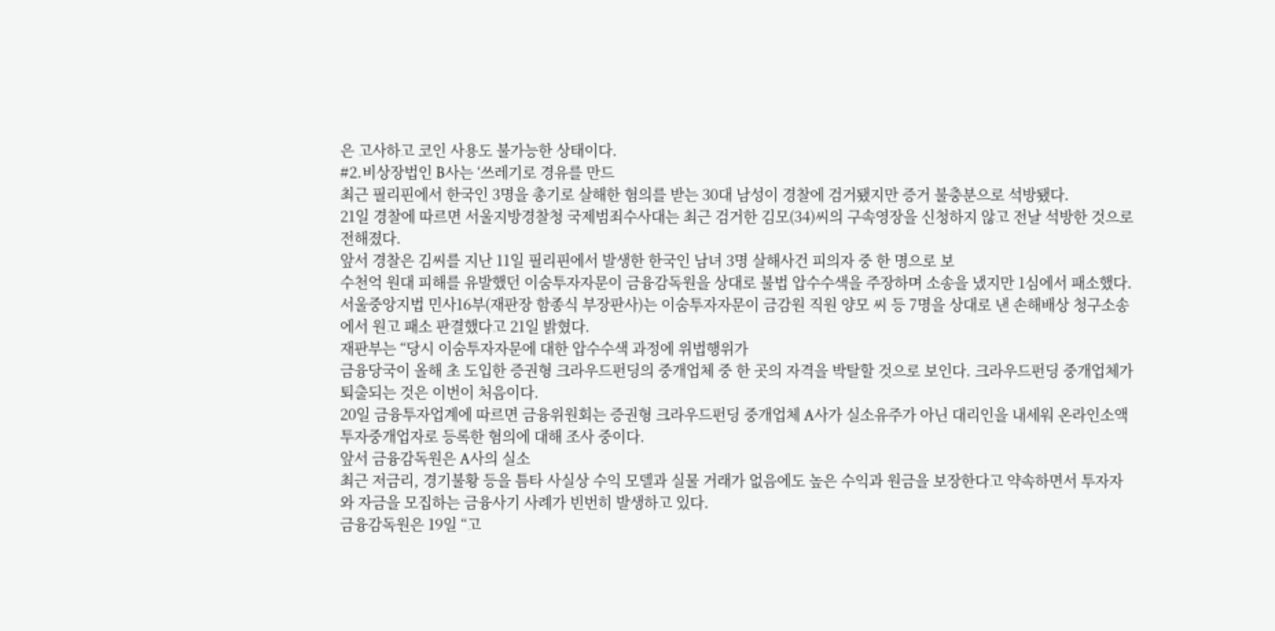은 고사하고 코인 사용도 불가능한 상태이다.
#2.비상장법인 B사는 ‘쓰레기로 경유를 만드
최근 필리핀에서 한국인 3명을 총기로 살해한 혐의를 받는 30대 남성이 경찰에 검거됐지만 증거 불충분으로 석방됐다.
21일 경찰에 따르면 서울지방경찰청 국제범죄수사대는 최근 검거한 김모(34)씨의 구속영장을 신청하지 않고 전날 석방한 것으로 전해졌다.
앞서 경찰은 김씨를 지난 11일 필리핀에서 발생한 한국인 남녀 3명 살해사건 피의자 중 한 명으로 보
수천억 원대 피해를 유발했던 이숨투자자문이 금융감독원을 상대로 불법 압수수색을 주장하며 소송을 냈지만 1심에서 패소했다.
서울중앙지법 민사16부(재판장 함종식 부장판사)는 이숨투자자문이 금감원 직원 양모 씨 등 7명을 상대로 낸 손해배상 청구소송에서 원고 패소 판결했다고 21일 밝혔다.
재판부는 “당시 이숨투자자문에 대한 압수수색 과정에 위법행위가
금융당국이 올해 초 도입한 증권형 크라우드펀딩의 중개업체 중 한 곳의 자격을 박탈할 것으로 보인다. 크라우드펀딩 중개업체가 퇴출되는 것은 이번이 처음이다.
20일 금융투자업계에 따르면 금융위원회는 증권형 크라우드펀딩 중개업체 A사가 실소유주가 아닌 대리인을 내세워 온라인소액투자중개업자로 등록한 혐의에 대해 조사 중이다.
앞서 금융감독원은 A사의 실소
최근 저금리, 경기불황 등을 틈타 사실상 수익 모델과 실물 거래가 없음에도 높은 수익과 원금을 보장한다고 약속하면서 투자자와 자금을 모집하는 금융사기 사례가 빈번히 발생하고 있다.
금융감독원은 19일 “고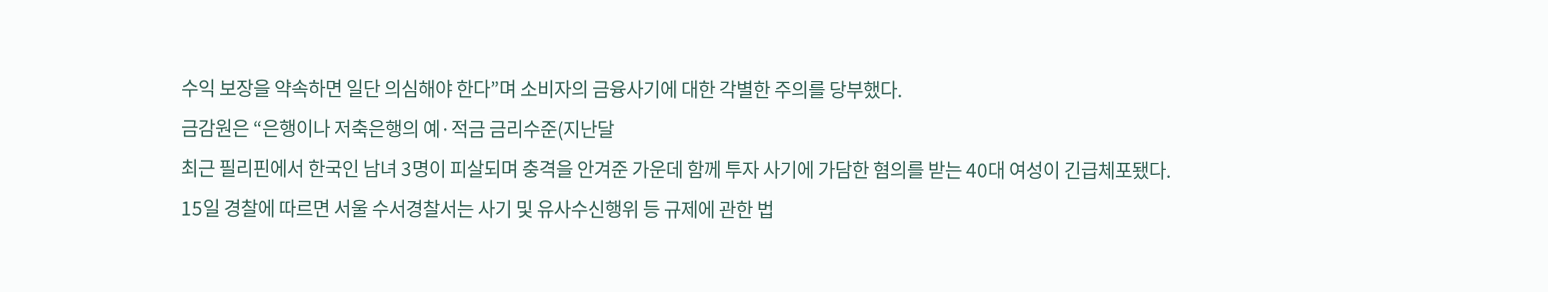수익 보장을 약속하면 일단 의심해야 한다”며 소비자의 금융사기에 대한 각별한 주의를 당부했다.
금감원은 “은행이나 저축은행의 예·적금 금리수준(지난달
최근 필리핀에서 한국인 남녀 3명이 피살되며 충격을 안겨준 가운데 함께 투자 사기에 가담한 혐의를 받는 40대 여성이 긴급체포됐다.
15일 경찰에 따르면 서울 수서경찰서는 사기 및 유사수신행위 등 규제에 관한 법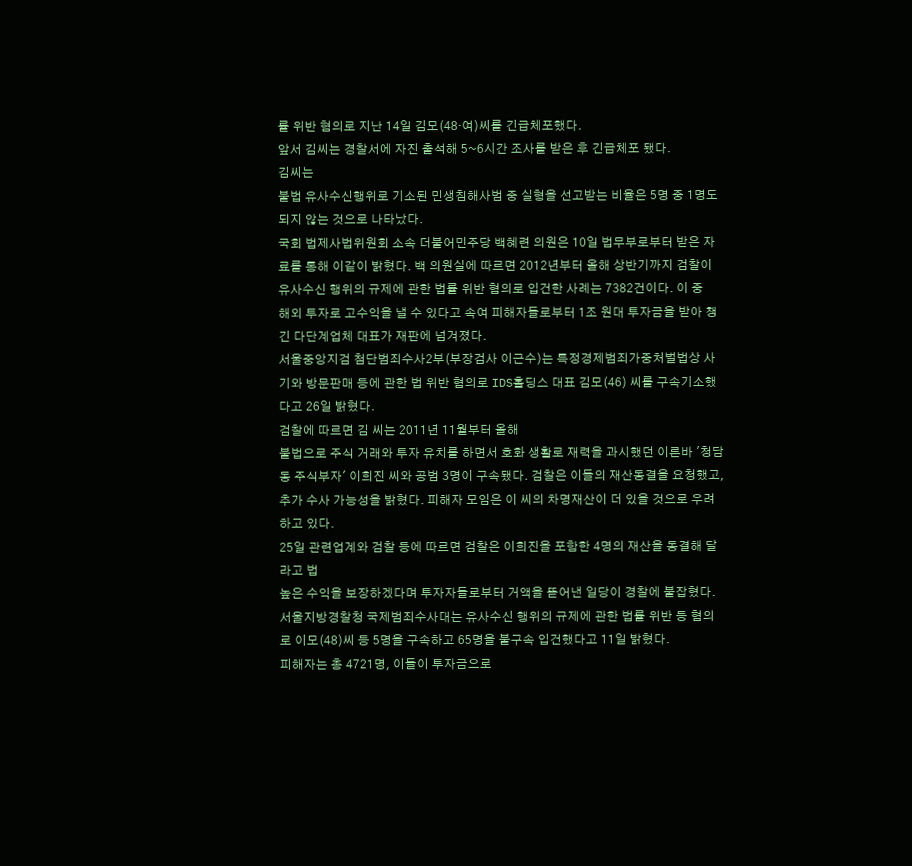률 위반 혐의로 지난 14일 김모(48·여)씨를 긴급체포했다.
앞서 김씨는 경찰서에 자진 출석해 5~6시간 조사를 받은 후 긴급체포 됐다.
김씨는
불법 유사수신행위로 기소된 민생침해사범 중 실형을 선고받는 비율은 5명 중 1명도 되지 않는 것으로 나타났다.
국회 법제사법위원회 소속 더불어민주당 백혜련 의원은 10일 법무부로부터 받은 자료를 통해 이같이 밝혔다. 백 의원실에 따르면 2012년부터 올해 상반기까지 검찰이 유사수신 행위의 규제에 관한 법률 위반 혐의로 입건한 사례는 7382건이다. 이 중
해외 투자로 고수익을 낼 수 있다고 속여 피해자들로부터 1조 원대 투자금을 받아 챙긴 다단계업체 대표가 재판에 넘겨졌다.
서울중앙지검 첨단범죄수사2부(부장검사 이근수)는 특정경제범죄가중처벌법상 사기와 방문판매 등에 관한 법 위반 혐의로 IDS홀딩스 대표 김모(46) 씨를 구속기소했다고 26일 밝혔다.
검찰에 따르면 김 씨는 2011년 11월부터 올해
불법으로 주식 거래와 투자 유치를 하면서 호화 생활로 재력을 과시했던 이른바 '청담동 주식부자' 이희진 씨와 공범 3명이 구속됐다. 검찰은 이들의 재산동결을 요청했고, 추가 수사 가능성을 밝혔다. 피해자 모임은 이 씨의 차명재산이 더 있을 것으로 우려하고 있다.
25일 관련업계와 검찰 등에 따르면 검찰은 이희진을 포함한 4명의 재산을 동결해 달라고 법
높은 수익을 보장하겠다며 투자자들로부터 거액을 뜯어낸 일당이 경찰에 붙잡혔다.
서울지방경찰청 국제범죄수사대는 유사수신 행위의 규제에 관한 법률 위반 등 혐의로 이모(48)씨 등 5명을 구속하고 65명을 불구속 입건했다고 11일 밝혔다.
피해자는 총 4721명, 이들이 투자금으로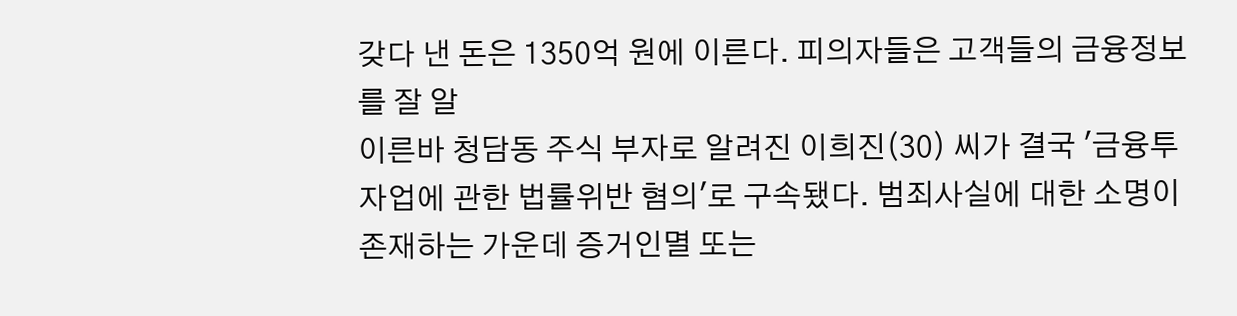갖다 낸 돈은 1350억 원에 이른다. 피의자들은 고객들의 금융정보를 잘 알
이른바 청담동 주식 부자로 알려진 이희진(30) 씨가 결국 '금융투자업에 관한 법률위반 혐의'로 구속됐다. 범죄사실에 대한 소명이 존재하는 가운데 증거인멸 또는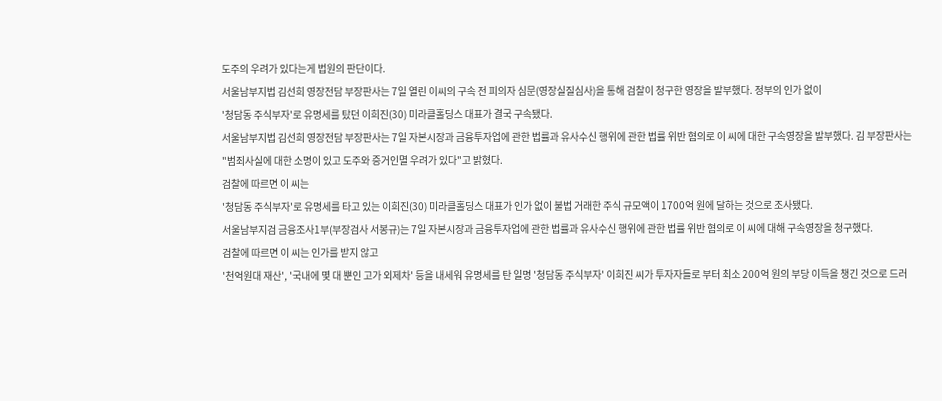도주의 우려가 있다는게 법원의 판단이다.
서울남부지법 김선희 영장전담 부장판사는 7일 열린 이씨의 구속 전 피의자 심문(영장실질심사)을 통해 검찰이 청구한 영장을 발부했다. 정부의 인가 없이
'청담동 주식부자'로 유명세를 탔던 이희진(30) 미라클홀딩스 대표가 결국 구속됐다.
서울남부지법 김선희 영장전담 부장판사는 7일 자본시장과 금융투자업에 관한 법률과 유사수신 행위에 관한 법률 위반 혐의로 이 씨에 대한 구속영장을 발부했다. 김 부장판사는 "범죄사실에 대한 소명이 있고 도주와 증거인멸 우려가 있다"고 밝혔다.
검찰에 따르면 이 씨는
'청담동 주식부자'로 유명세를 타고 있는 이희진(30) 미라클홀딩스 대표가 인가 없이 불법 거래한 주식 규모액이 1700억 원에 달하는 것으로 조사됐다.
서울남부지검 금융조사1부(부장검사 서봉규)는 7일 자본시장과 금융투자업에 관한 법률과 유사수신 행위에 관한 법률 위반 혐의로 이 씨에 대해 구속영장을 청구했다.
검찰에 따르면 이 씨는 인가를 받지 않고
'천억원대 재산', '국내에 몇 대 뿐인 고가 외제차' 등을 내세워 유명세를 탄 일명 '청담동 주식부자' 이희진 씨가 투자자들로 부터 최소 200억 원의 부당 이득을 챙긴 것으로 드러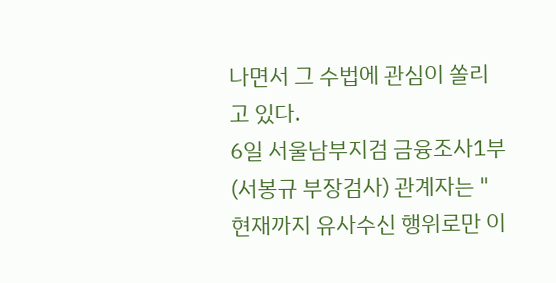나면서 그 수법에 관심이 쏠리고 있다.
6일 서울남부지검 금융조사1부(서봉규 부장검사) 관계자는 "현재까지 유사수신 행위로만 이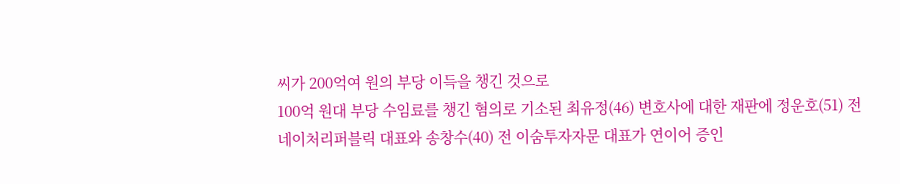씨가 200억여 원의 부당 이득을 챙긴 것으로
100억 원대 부당 수임료를 챙긴 혐의로 기소된 최유정(46) 변호사에 대한 재판에 정운호(51) 전 네이처리퍼블릭 대표와 송창수(40) 전 이숨투자자문 대표가 연이어 증인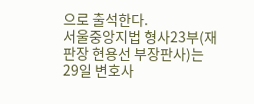으로 출석한다.
서울중앙지법 형사23부(재판장 현용선 부장판사)는 29일 변호사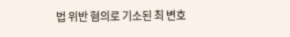법 위반 혐의로 기소된 최 변호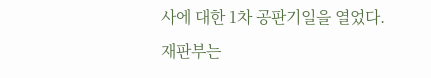사에 대한 1차 공판기일을 열었다.
재판부는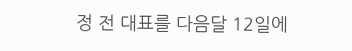정 전 대표를 다음달 12일에